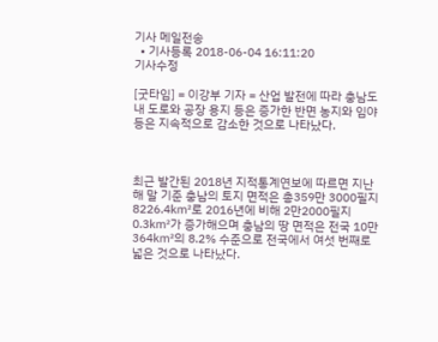기사 메일전송
  • 기사등록 2018-06-04 16:11:20
기사수정

[굿타임] = 이강부 기자 = 산업 발전에 따라 충남도 내 도로와 공장 용지 등은 증가한 반면 농지와 임야 등은 지속적으로 감소한 것으로 나타났다.



최근 발간된 2018년 지적통계연보에 따르면 지난해 말 기준 충남의 토지 면적은 총359만 3000필지 8226.4㎢로 2016년에 비해 2만2000필지 0.3㎢가 증가해으며 충남의 땅 면적은 전국 10만 364㎢의 8.2% 수준으로 전국에서 여섯 번째로 넓은 것으로 나타났다.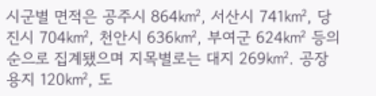시군별 면적은 공주시 864㎢, 서산시 741㎢, 당진시 704㎢, 천안시 636㎢, 부여군 624㎢ 등의 순으로 집계됐으며 지목별로는 대지 269㎢. 공장용지 120㎢, 도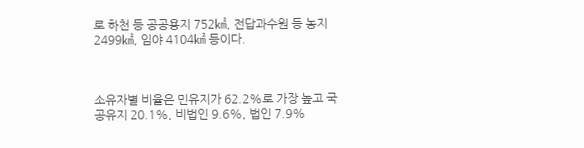로 하천 등 공공용지 752㎢, 전답과수원 등 농지 2499㎢, 임야 4104㎢ 등이다.



소유자별 비율은 민유지가 62.2%로 가장 높고 국공유지 20.1%, 비법인 9.6%, 법인 7.9%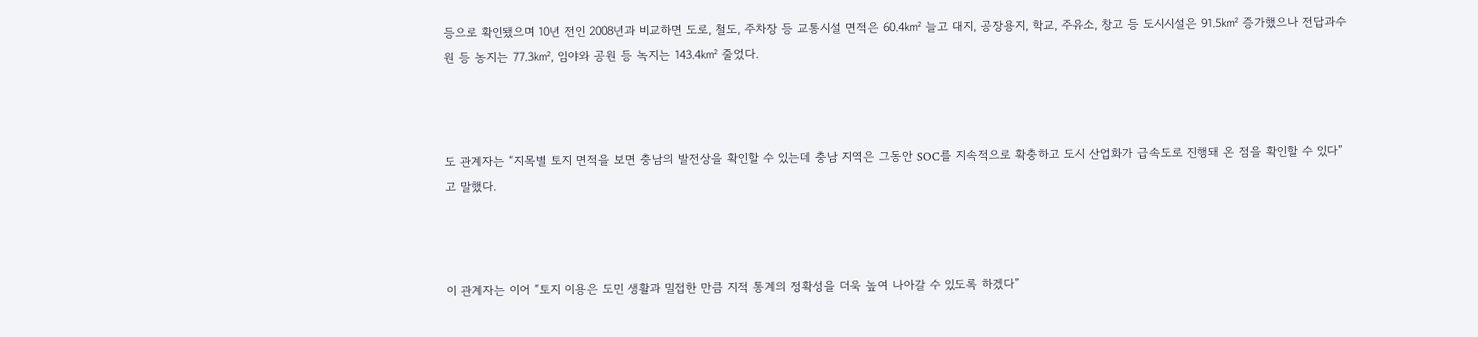등으로 확인됐으며 10년 전인 2008년과 비교하면 도로, 철도, 주차장 등 교통시설 면적은 60.4㎢ 늘고 대지, 공장용지, 학교, 주유소, 창고 등 도시시설은 91.5㎢ 증가했으나 전답과수원 등 농지는 77.3㎢, 임야와 공원 등 녹지는 143.4㎢ 줄었다.



도 관계자는 “지목별 토지 면적을 보면 충남의 발전상을 확인할 수 있는데 충남 지역은 그동안 SOC를 지속적으로 확충하고 도시 산업화가 급속도로 진행돼 온 점을 확인할 수 있다”고 말했다.



이 관계자는 이어 “토지 이용은 도민 생활과 밀접한 만큼 지적 통계의 정확성을 더욱 높여 나아갈 수 있도록 하겠다”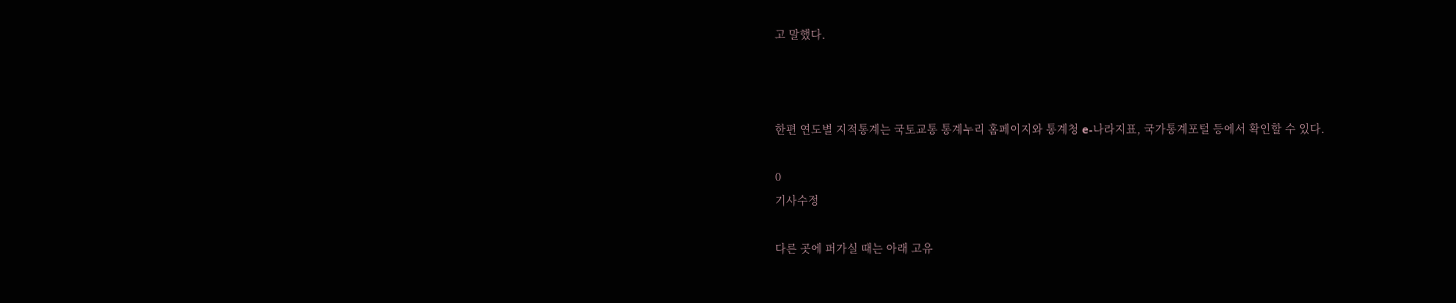고 말했다.



한편 연도별 지적통계는 국토교통 통계누리 홈페이지와 통계청 e-나라지표, 국가통계포털 등에서 확인할 수 있다.

0
기사수정

다른 곳에 퍼가실 때는 아래 고유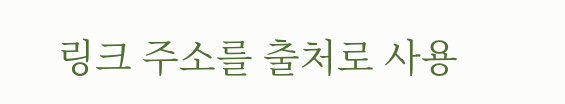링크 주소를 출처로 사용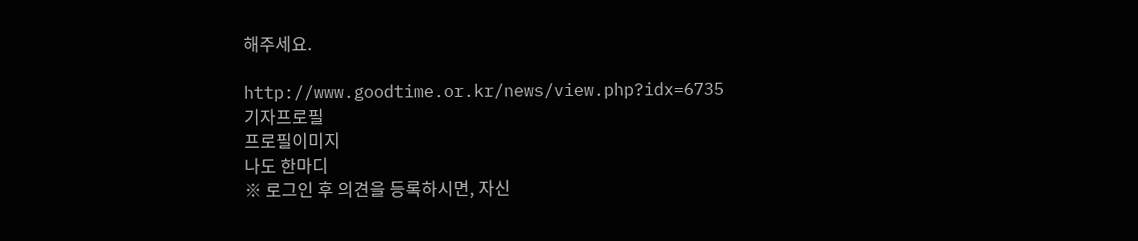해주세요.

http://www.goodtime.or.kr/news/view.php?idx=6735
기자프로필
프로필이미지
나도 한마디
※ 로그인 후 의견을 등록하시면, 자신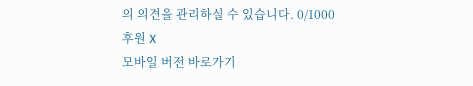의 의견을 관리하실 수 있습니다. 0/1000
후원 X
모바일 버전 바로가기